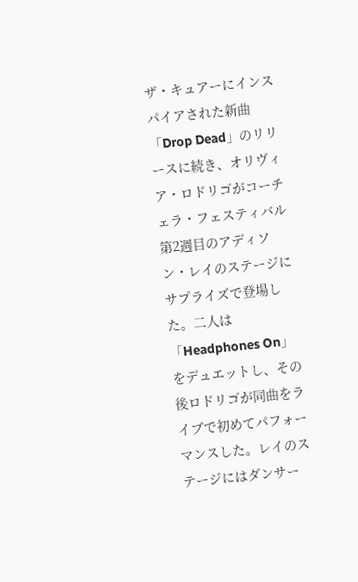ザ・キュアーにインスパイアされた新曲「Drop Dead」のリリースに続き、オリヴィア・ロドリゴがコーチェラ・フェスティバル第2週目のアディソン・レイのステージにサプライズで登場した。二人は「Headphones On」をデュエットし、その後ロドリゴが同曲をライブで初めてパフォーマンスした。レイのステージにはダンサー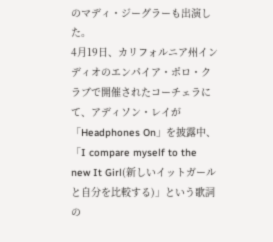のマディ・ジーグラーも出演した。
4月19日、カリフォルニア州インディオのエンパイア・ポロ・クラブで開催されたコーチェラにて、アディソン・レイが「Headphones On」を披露中、「I compare myself to the new It Girl(新しいイットガールと自分を比較する)」という歌詞の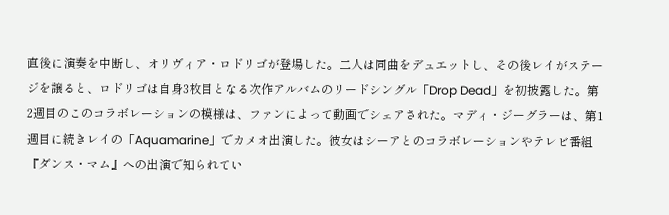直後に演奏を中断し、オリヴィア・ロドリゴが登場した。二人は同曲をデュエットし、その後レイがステージを譲ると、ロドリゴは自身3枚目となる次作アルバムのリードシングル「Drop Dead」を初披露した。第2週目のこのコラボレーションの模様は、ファンによって動画でシェアされた。マディ・ジーグラーは、第1週目に続きレイの「Aquamarine」でカメオ出演した。彼女はシーアとのコラボレーションやテレビ番組『ダンス・マム』への出演で知られてい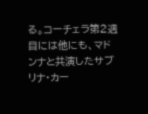る。コーチェラ第2週目には他にも、マドンナと共演したサブリナ・カー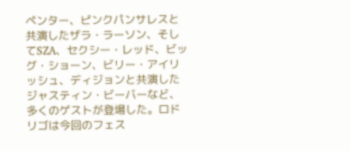ペンター、ピンクパンサレスと共演したザラ・ラーソン、そしてSZA、セクシー・レッド、ビッグ・ショーン、ビリー・アイリッシュ、ディジョンと共演したジャスティン・ビーバーなど、多くのゲストが登場した。ロドリゴは今回のフェス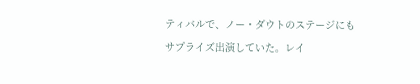ティバルで、ノー・ダウトのステージにもサプライズ出演していた。レイ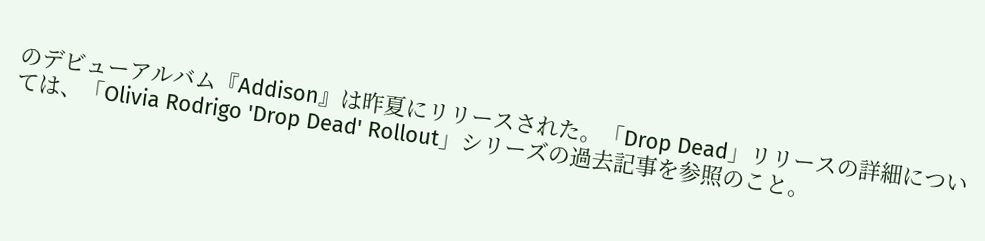のデビューアルバム『Addison』は昨夏にリリースされた。「Drop Dead」リリースの詳細については、「Olivia Rodrigo 'Drop Dead' Rollout」シリーズの過去記事を参照のこと。